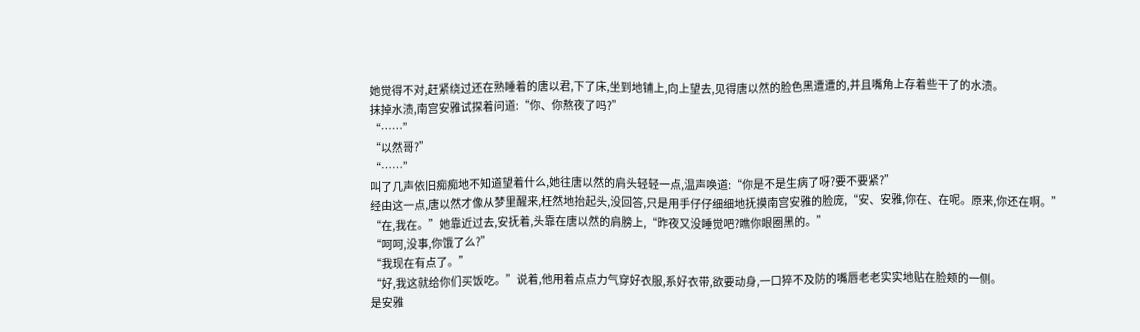她觉得不对,赶紧绕过还在熟睡着的唐以君,下了床,坐到地铺上,向上望去,见得唐以然的脸色黑遭遭的,并且嘴角上存着些干了的水渍。
抹掉水渍,南宫安雅试探着问道:“你、你熬夜了吗?”
“……”
“以然哥?”
“……”
叫了几声依旧痴痴地不知道望着什么,她往唐以然的肩头轻轻一点,温声唤道:“你是不是生病了呀?要不要紧?”
经由这一点,唐以然才像从梦里醒来,枉然地抬起头,没回答,只是用手仔仔细细地抚摸南宫安雅的脸庞,“安、安雅,你在、在呢。原来,你还在啊。”
“在,我在。”她靠近过去,安抚着,头靠在唐以然的肩膀上,“昨夜又没睡觉吧?瞧你眼圈黑的。”
“呵呵,没事,你饿了么?”
“我现在有点了。”
“好,我这就给你们买饭吃。”说着,他用着点点力气穿好衣服,系好衣带,欲要动身,一口猝不及防的嘴唇老老实实地贴在脸颊的一侧。
是安雅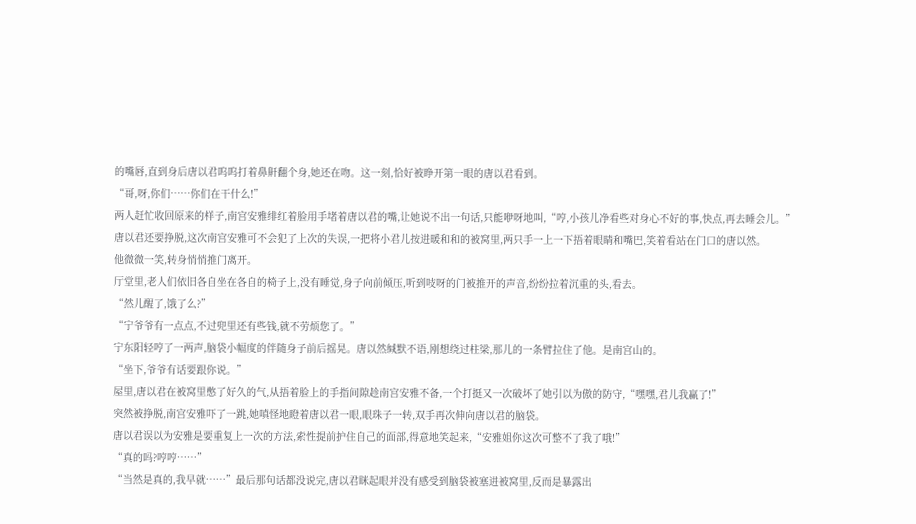的嘴唇,直到身后唐以君呜呜打着鼻鼾翻个身,她还在吻。这一刻,恰好被睁开第一眼的唐以君看到。
“哥,呀,你们……你们在干什么!”
两人赶忙收回原来的样子,南宫安雅绯红着脸用手堵着唐以君的嘴,让她说不出一句话,只能咿呀地叫,“哼,小孩儿净看些对身心不好的事,快点,再去睡会儿。”
唐以君还要挣脱,这次南宫安雅可不会犯了上次的失误,一把将小君儿按进暖和和的被窝里,两只手一上一下捂着眼睛和嘴巴,笑着看站在门口的唐以然。
他微微一笑,转身悄悄推门离开。
厅堂里,老人们依旧各自坐在各自的椅子上,没有睡觉,身子向前倾压,听到吱呀的门被推开的声音,纷纷拉着沉重的头,看去。
“然儿醒了,饿了么?”
“宁爷爷有一点点,不过兜里还有些钱,就不劳烦您了。”
宁东阳轻哼了一两声,脑袋小幅度的伴随身子前后摇晃。唐以然缄默不语,刚想绕过柱梁,那儿的一条臂拉住了他。是南宫山的。
“坐下,爷爷有话要跟你说。”
屋里,唐以君在被窝里憋了好久的气,从捂着脸上的手指间隙趁南宫安雅不备,一个打挺又一次破坏了她引以为傲的防守,“嘿嘿,君儿我赢了!”
突然被挣脱,南宫安雅吓了一跳,她嗔怪地瞪着唐以君一眼,眼珠子一转,双手再次伸向唐以君的脑袋。
唐以君误以为安雅是要重复上一次的方法,索性提前护住自己的面部,得意地笑起来,“安雅姐你这次可整不了我了哦!”
“真的吗?哼哼……”
“当然是真的,我早就……”最后那句话都没说完,唐以君眯起眼并没有感受到脑袋被塞进被窝里,反而是暴露出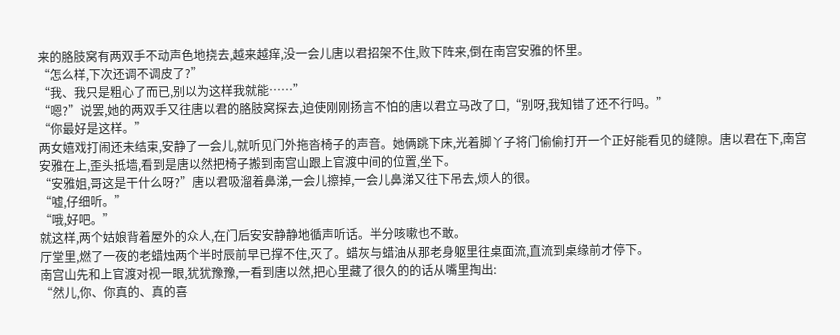来的胳肢窝有两双手不动声色地挠去,越来越痒,没一会儿唐以君招架不住,败下阵来,倒在南宫安雅的怀里。
“怎么样,下次还调不调皮了?”
“我、我只是粗心了而已,别以为这样我就能……”
“嗯?”说罢,她的两双手又往唐以君的胳肢窝探去,迫使刚刚扬言不怕的唐以君立马改了口,“别呀,我知错了还不行吗。”
“你最好是这样。”
两女嬉戏打闹还未结束,安静了一会儿,就听见门外拖沓椅子的声音。她俩跳下床,光着脚丫子将门偷偷打开一个正好能看见的缝隙。唐以君在下,南宫安雅在上,歪头抵墙,看到是唐以然把椅子搬到南宫山跟上官渡中间的位置,坐下。
“安雅姐,哥这是干什么呀?”唐以君吸溜着鼻涕,一会儿擦掉,一会儿鼻涕又往下吊去,烦人的很。
“嘘,仔细听。”
“哦,好吧。”
就这样,两个姑娘背着屋外的众人,在门后安安静静地循声听话。半分咳嗽也不敢。
厅堂里,燃了一夜的老蜡烛两个半时辰前早已撑不住,灭了。蜡灰与蜡油从那老身躯里往桌面流,直流到桌缘前才停下。
南宫山先和上官渡对视一眼,犹犹豫豫,一看到唐以然,把心里藏了很久的的话从嘴里掏出:
“然儿,你、你真的、真的喜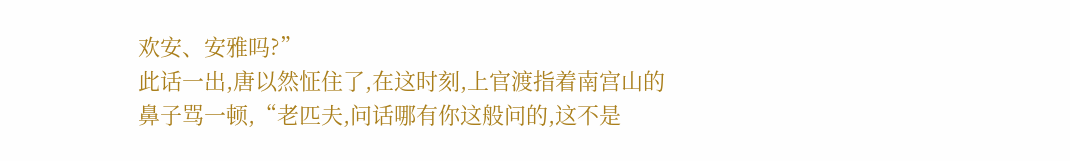欢安、安雅吗?”
此话一出,唐以然怔住了,在这时刻,上官渡指着南宫山的鼻子骂一顿,“老匹夫,问话哪有你这般问的,这不是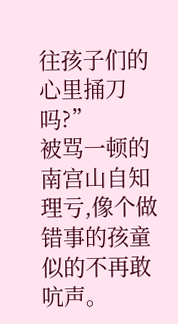往孩子们的心里捅刀吗?”
被骂一顿的南宫山自知理亏,像个做错事的孩童似的不再敢吭声。